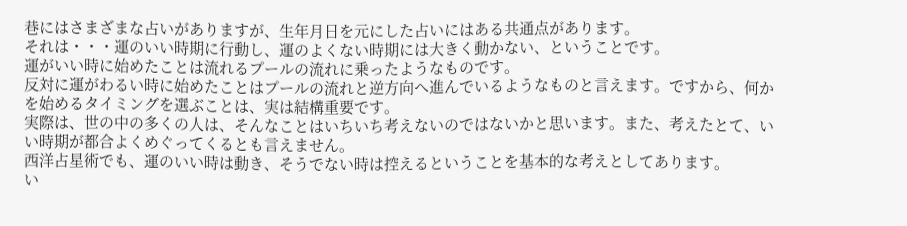巷にはさまざまな占いがありますが、生年月日を元にした占いにはある共通点があります。
それは・・・運のいい時期に行動し、運のよくない時期には大きく動かない、ということです。
運がいい時に始めたことは流れるプールの流れに乗ったようなものです。
反対に運がわるい時に始めたことはプールの流れと逆方向へ進んでいるようなものと言えます。ですから、何かを始めるタイミングを選ぶことは、実は結構重要です。
実際は、世の中の多くの人は、そんなことはいちいち考えないのではないかと思います。また、考えたとて、いい時期が都合よくめぐってくるとも言えません。
西洋占星術でも、運のいい時は動き、そうでない時は控えるということを基本的な考えとしてあります。
い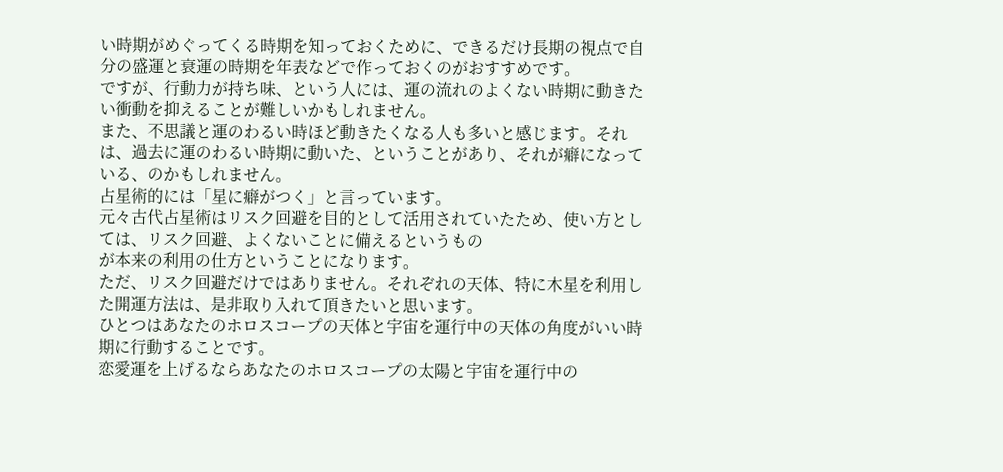い時期がめぐってくる時期を知っておくために、できるだけ長期の視点で自分の盛運と衰運の時期を年表などで作っておくのがおすすめです。
ですが、行動力が持ち味、という人には、運の流れのよくない時期に動きたい衝動を抑えることが難しいかもしれません。
また、不思議と運のわるい時ほど動きたくなる人も多いと感じます。それは、過去に運のわるい時期に動いた、ということがあり、それが癖になっている、のかもしれません。
占星術的には「星に癖がつく」と言っています。
元々古代占星術はリスク回避を目的として活用されていたため、使い方としては、リスク回避、よくないことに備えるというもの
が本来の利用の仕方ということになります。
ただ、リスク回避だけではありません。それぞれの天体、特に木星を利用した開運方法は、是非取り入れて頂きたいと思います。
ひとつはあなたのホロスコープの天体と宇宙を運行中の天体の角度がいい時期に行動することです。
恋愛運を上げるならあなたのホロスコープの太陽と宇宙を運行中の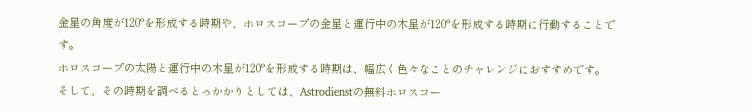金星の角度が120°を形成する時期や、ホロスコープの金星と運行中の木星が120°を形成する時期に行動することです。
ホロスコープの太陽と運行中の木星が120°を形成する時期は、幅広く色々なことのチャレンジにおすすめです。
そして、その時期を調べるとっかかりとしては、Astrodienstの無料ホロスコー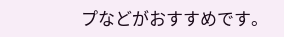プなどがおすすめです。